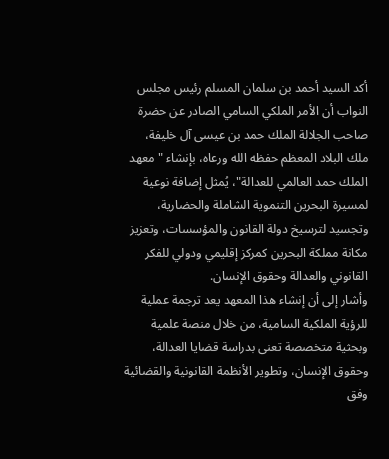أكد السيد أحمد بن سلمان المسلم رئيس مجلس النواب أن الأمر الملكي السامي الصادر عن حضرة صاحب الجلالة الملك حمد بن عيسى آل خليفة، ملك البلاد المعظم حفظه الله ورعاه، بإنشاء "معهد الملك حمد العالمي للعدالة"، يُمثل إضافة نوعية لمسيرة البحرين التنموية الشاملة والحضارية، وتجسيد لترسيخ دولة القانون والمؤسسات، وتعزيز مكانة مملكة البحرين كمركز إقليمي ودولي للفكر القانوني والعدالة وحقوق الإنسان.
وأشار إلى أن إنشاء هذا المعهد يعد ترجمة عملية للرؤية الملكية السامية، من خلال منصة علمية وبحثية متخصصة تعنى بدراسة قضايا العدالة، وحقوق الإنسان، وتطوير الأنظمة القانونية والقضائية وفق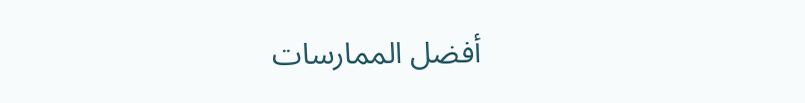أفضل الممارسات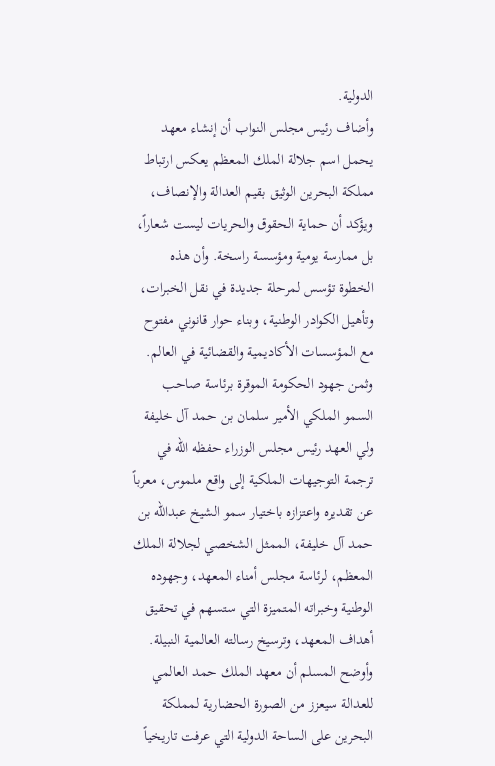الدولية.
وأضاف رئيس مجلس النواب أن إنشاء معهد يحمل اسم جلالة الملك المعظم يعكس ارتباط مملكة البحرين الوثيق بقيم العدالة والإنصاف، ويؤكد أن حماية الحقوق والحريات ليست شعاراً، بل ممارسة يومية ومؤسسة راسخة. وأن هذه الخطوة تؤسس لمرحلة جديدة في نقل الخبرات، وتأهيل الكوادر الوطنية، وبناء حوار قانوني مفتوح مع المؤسسات الأكاديمية والقضائية في العالم.
وثمن جهود الحكومة الموقرة برئاسة صاحب السمو الملكي الأمير سلمان بن حمد آل خليفة ولي العهد رئيس مجلس الوزراء حفظه الله في ترجمة التوجيهات الملكية إلى واقع ملموس، معرباً عن تقديره واعتزازه باختيار سمو الشيخ عبدالله بن حمد آل خليفة، الممثل الشخصي لجلالة الملك المعظم، لرئاسة مجلس أمناء المعهد، وجهوده الوطنية وخبراته المتميزة التي ستسهم في تحقيق أهداف المعهد، وترسيخ رسالته العالمية النبيلة.
وأوضح المسلم أن معهد الملك حمد العالمي للعدالة سيعزز من الصورة الحضارية لمملكة البحرين على الساحة الدولية التي عرفت تاريخياً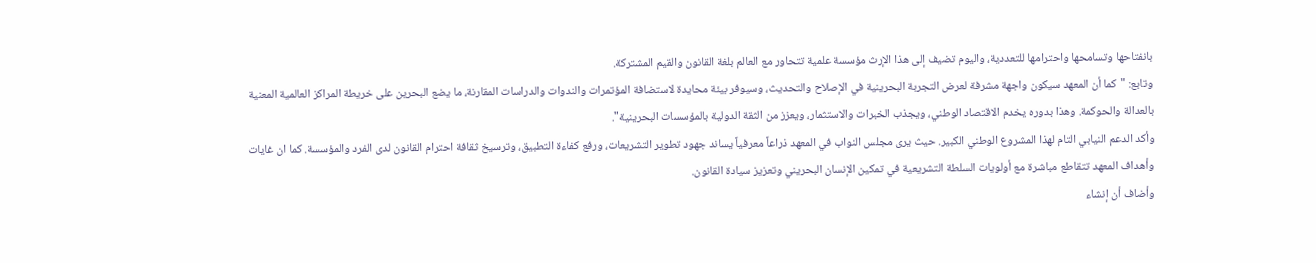بانفتاحها وتسامحها واحترامها للتعددية، واليوم تضيف إلى هذا الإرث مؤسسة علمية تتحاور مع العالم بلغة القانون والقيم المشتركة.
وتابع: "كما أن المعهد سيكون واجهة مشرفة لعرض التجربة البحرينية في الإصلاح والتحديث، وسيوفر بيئة محايدة لاستضافة المؤتمرات والندوات والدراسات المقارنة، ما يضع البحرين على خريطة المراكز العالمية المعنية بالعدالة والحوكمة. وهذا بدوره يخدم الاقتصاد الوطني، ويجذب الخبرات والاستثمار، ويعزز من الثقة الدولية بالمؤسسات البحرينية".
وأكد الدعم النيابي التام لهذا المشروع الوطني الكبير. حيث يرى مجلس النواب في المعهد ذراعاً معرفياً يساند جهود تطوير التشريعات، ورفع كفاءة التطبيق، وترسيخ ثقافة احترام القانون لدى الفرد والمؤسسة. كما ان غايات وأهداف المعهد تتقاطع مباشرة مع أولويات السلطة التشريعية في تمكين الإنسان البحريني وتعزيز سيادة القانون.
وأضاف أن إنشاء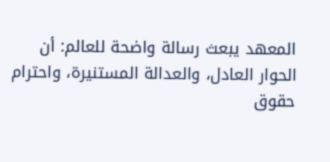المعهد يبعث رسالة واضحة للعالم: أن الحوار العادل، والعدالة المستنيرة، واحترام حقوق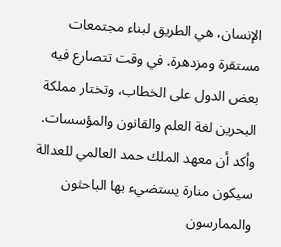الإنسان، هي الطريق لبناء مجتمعات مستقرة ومزدهرة. في وقت تتصارع فيه بعض الدول على الخطاب، وتختار مملكة البحرين لغة العلم والقانون والمؤسسات.
وأكد أن معهد الملك حمد العالمي للعدالة سيكون منارة يستضيء بها الباحثون والممارسون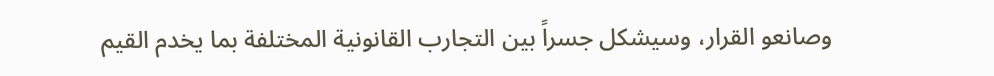وصانعو القرار، وسيشكل جسراً بين التجارب القانونية المختلفة بما يخدم القيم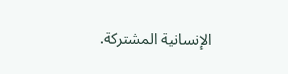الإنسانية المشتركة.